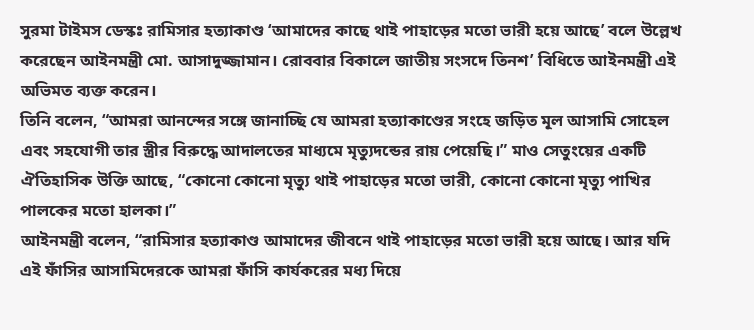সুরমা টাইমস ডেস্কঃ রামিসার হত্যাকাণ্ড ‘আমাদের কাছে থাই পাহাড়ের মতো ভারী হয়ে আছে’ বলে উল্লেখ করেছেন আইনমন্ত্রী মো. আসাদুজ্জামান। রোববার বিকালে জাতীয় সংসদে তিনশ’ বিধিতে আইনমন্ত্রী এই অভিমত ব্যক্ত করেন।
তিনি বলেন, “আমরা আনন্দের সঙ্গে জানাচ্ছি যে আমরা হত্যাকাণ্ডের সংহে জড়িত মূল আসামি সোহেল এবং সহযোগী তার স্ত্রীর বিরুদ্ধে আদালতের মাধ্যমে মৃত্যুদন্ডের রায় পেয়েছি।” মাও সেতুংয়ের একটি ঐতিহাসিক উক্তি আছে, “কোনো কোনো মৃত্যু থাই পাহাড়ের মতো ভারী, কোনো কোনো মৃত্যু পাখির পালকের মতো হালকা।”
আইনমন্ত্রী বলেন, “রামিসার হত্যাকাণ্ড আমাদের জীবনে থাই পাহাড়ের মতো ভারী হয়ে আছে। আর যদি এই ফাঁসির আসামিদেরকে আমরা ফাঁসি কার্যকরের মধ্য দিয়ে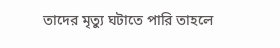তাদের মৃত্যু ঘটাতে পারি তাহলে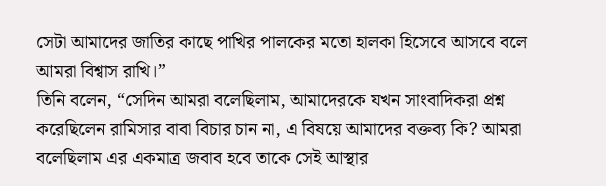সেটা আমাদের জাতির কাছে পাখির পালকের মতো হালকা হিসেবে আসবে বলে আমরা বিশ্বাস রাখি।”
তিনি বলেন, “সেদিন আমরা বলেছিলাম, আমাদেরকে যখন সাংবাদিকরা প্রশ্ন করেছিলেন রামিসার বাবা বিচার চান না, এ বিষয়ে আমাদের বক্তব্য কি? আমরা বলেছিলাম এর একমাত্র জবাব হবে তাকে সেই আস্থার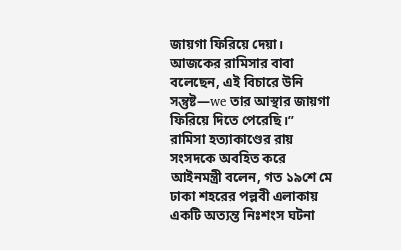জায়গা ফিরিয়ে দেয়া। আজকের রামিসার বাবা বলেছেন, এই বিচারে উনি সন্তুষ্ট—we তার আস্থার জায়গা ফিরিয়ে দিতে পেরেছি।”
রামিসা হত্যাকাণ্ডের রায় সংসদকে অবহিত করে আইনমন্ত্রী বলেন, গত ১৯শে মে ঢাকা শহরের পল্লবী এলাকায় একটি অত্যন্ত নিঃশংস ঘটনা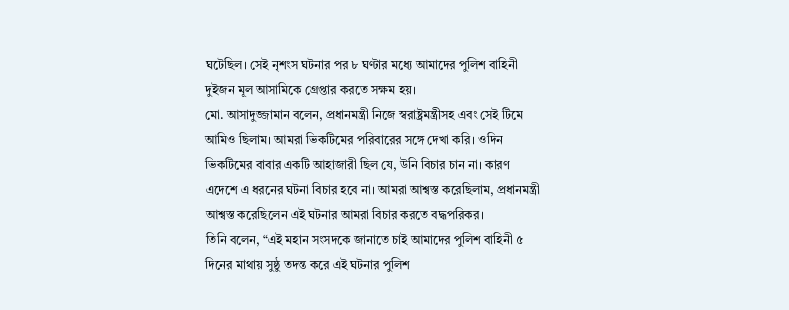ঘটেছিল। সেই নৃশংস ঘটনার পর ৮ ঘণ্টার মধ্যে আমাদের পুলিশ বাহিনী দুইজন মূল আসামিকে গ্রেপ্তার করতে সক্ষম হয়।
মো. আসাদুজ্জামান বলেন, প্রধানমন্ত্রী নিজে স্বরাষ্ট্রমন্ত্রীসহ এবং সেই টিমে আমিও ছিলাম। আমরা ভিকটিমের পরিবারের সঙ্গে দেখা করি। ওদিন ভিকটিমের বাবার একটি আহাজারী ছিল যে, উনি বিচার চান না। কারণ এদেশে এ ধরনের ঘটনা বিচার হবে না। আমরা আশ্বস্ত করেছিলাম, প্রধানমন্ত্রী আশ্বস্ত করেছিলেন এই ঘটনার আমরা বিচার করতে বদ্ধপরিকর।
তিনি বলেন, “এই মহান সংসদকে জানাতে চাই আমাদের পুলিশ বাহিনী ৫ দিনের মাথায় সুষ্ঠু তদন্ত করে এই ঘটনার পুলিশ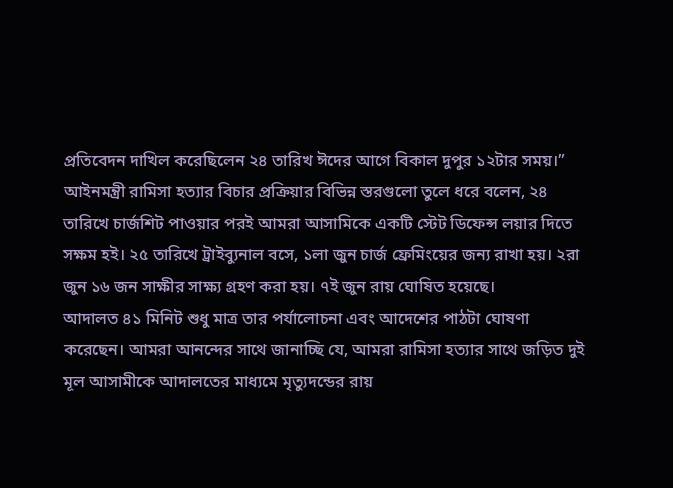প্রতিবেদন দাখিল করেছিলেন ২৪ তারিখ ঈদের আগে বিকাল দুপুর ১২টার সময়।”
আইনমন্ত্রী রামিসা হত্যার বিচার প্রক্রিয়ার বিভিন্ন স্তরগুলো তুলে ধরে বলেন, ২৪ তারিখে চার্জশিট পাওয়ার পরই আমরা আসামিকে একটি স্টেট ডিফেন্স লয়ার দিতে সক্ষম হই। ২৫ তারিখে ট্রাইব্যুনাল বসে, ১লা জুন চার্জ ফ্রেমিংয়ের জন্য রাখা হয়। ২রা জুন ১৬ জন সাক্ষীর সাক্ষ্য গ্রহণ করা হয়। ৭ই জুন রায় ঘোষিত হয়েছে।
আদালত ৪১ মিনিট শুধু মাত্র তার পর্যালোচনা এবং আদেশের পাঠটা ঘোষণা করেছেন। আমরা আনন্দের সাথে জানাচ্ছি যে, আমরা রামিসা হত্যার সাথে জড়িত দুই মূল আসামীকে আদালতের মাধ্যমে মৃত্যুদন্ডের রায়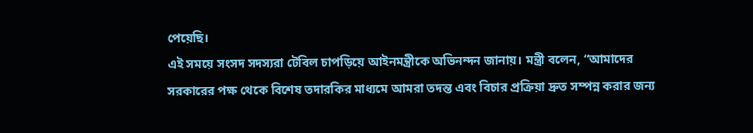পেয়েছি।
এই সময়ে সংসদ সদস্যরা টেবিল চাপড়িয়ে আইনমন্ত্রীকে অভিনন্দন জানায়। মন্ত্রী বলেন, “আমাদের সরকারের পক্ষ থেকে বিশেষ তদারকির মাধ্যমে আমরা তদন্ত এবং বিচার প্রক্রিয়া দ্রুত সম্পন্ন করার জন্য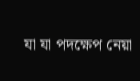যা যা পদক্ষেপ নেয়া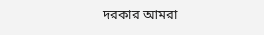দরকার আমরা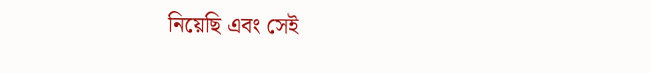নিয়েছি এবং সেই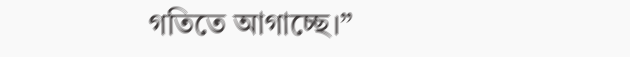গতিতে আগাচ্ছে।”